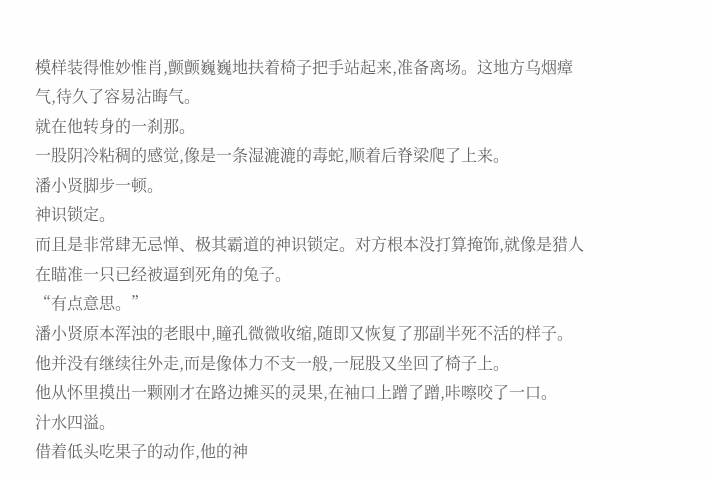模样装得惟妙惟肖,颤颤巍巍地扶着椅子把手站起来,准备离场。这地方乌烟瘴气,待久了容易沾晦气。
就在他转身的一刹那。
一股阴冷粘稠的感觉,像是一条湿漉漉的毒蛇,顺着后脊梁爬了上来。
潘小贤脚步一顿。
神识锁定。
而且是非常肆无忌惮、极其霸道的神识锁定。对方根本没打算掩饰,就像是猎人在瞄准一只已经被逼到死角的兔子。
“有点意思。”
潘小贤原本浑浊的老眼中,瞳孔微微收缩,随即又恢复了那副半死不活的样子。他并没有继续往外走,而是像体力不支一般,一屁股又坐回了椅子上。
他从怀里摸出一颗刚才在路边摊买的灵果,在袖口上蹭了蹭,咔嚓咬了一口。
汁水四溢。
借着低头吃果子的动作,他的神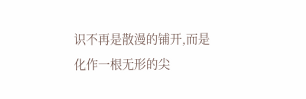识不再是散漫的铺开,而是化作一根无形的尖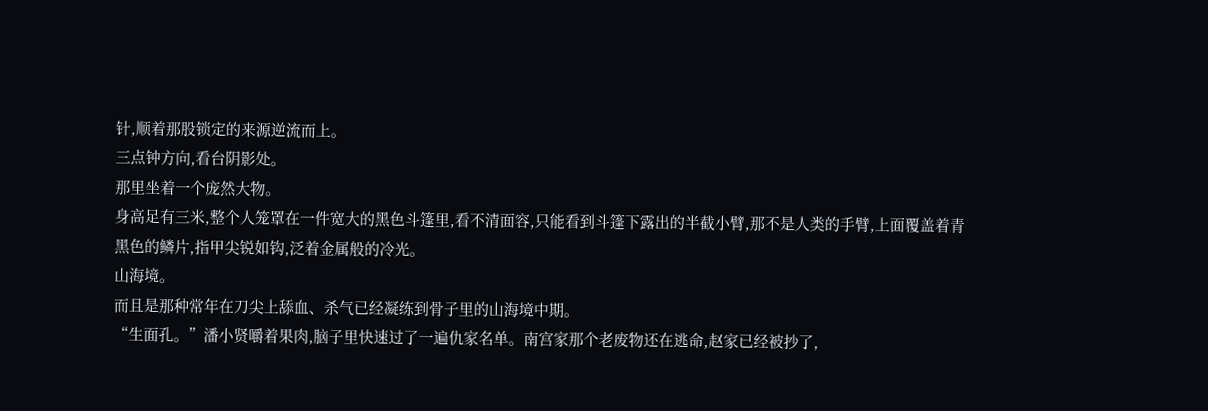针,顺着那股锁定的来源逆流而上。
三点钟方向,看台阴影处。
那里坐着一个庞然大物。
身高足有三米,整个人笼罩在一件宽大的黑色斗篷里,看不清面容,只能看到斗篷下露出的半截小臂,那不是人类的手臂,上面覆盖着青黑色的鳞片,指甲尖锐如钩,泛着金属般的冷光。
山海境。
而且是那种常年在刀尖上舔血、杀气已经凝练到骨子里的山海境中期。
“生面孔。”潘小贤嚼着果肉,脑子里快速过了一遍仇家名单。南宫家那个老废物还在逃命,赵家已经被抄了,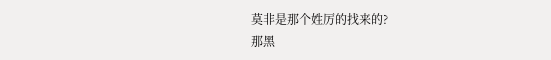莫非是那个姓厉的找来的?
那黑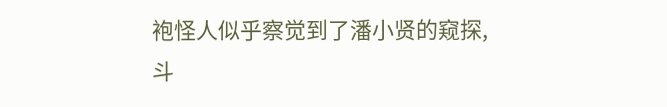袍怪人似乎察觉到了潘小贤的窥探,斗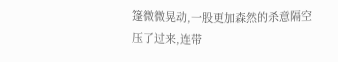篷微微晃动,一股更加森然的杀意隔空压了过来,连带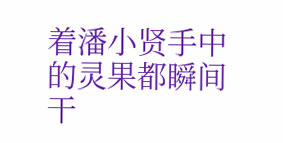着潘小贤手中的灵果都瞬间干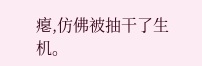瘪,仿佛被抽干了生机。